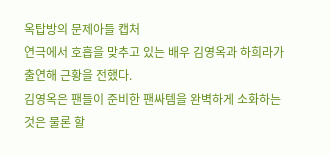옥탑방의 문제아들 캡처
연극에서 호흡을 맞추고 있는 배우 김영옥과 하희라가 출연해 근황을 전했다.
김영옥은 팬들이 준비한 팬싸템을 완벽하게 소화하는 것은 물론 할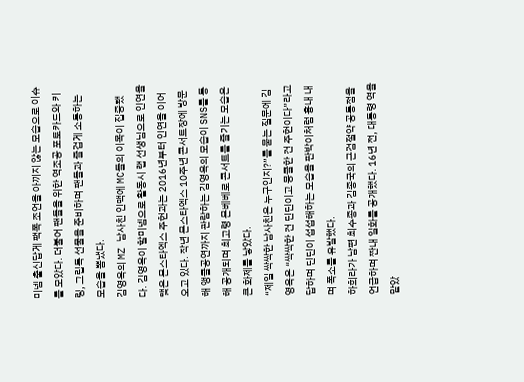미넴 출신답게 팩폭 조언을 아끼지 않는 모습으로 이슈를 모았다. 더불어 팬들을 위한 역조공 포토카드와 키링, 그립톡 선물을 준비하며 팬들과 즐겁게 소통하는 모습을 뽐냈다.
김영옥의 MZ 남사친 인맥에 MC들의 이목이 집중됐다. 김영옥이 할미넴으로 활동시 랩 선생님으로 인연을 맺은 몬스타엑스 주헌과는 2016년부터 인연을 이어오고 있다. 작년 몬스타엑스 10주년 콘서트장에 방문해 앵콜공연까지 관람하는 김영옥의 모습이 SNS를 통해 공개되며 최고령 몬베베로 콘서트를 즐기는 모습은 큰 화제를 낳았다.
“제일 싹싹한 남사친은 누구인지?”를 묻는 질문에 김영옥은 “싹싹한 건 딘딘이고 뭉클한 건 주헌이다”라고 답하며 딘딘이 섭섭해하는 모습을 판박이처럼 흉내 내며 폭소를 유발했다.
하희라가 남편 최수종과 김종국의 근검절약 공통점을 언급하며 짠내 일화를 공개했다. 16년 전, 대통령 역을 맡았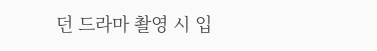던 드라마 촬영 시 입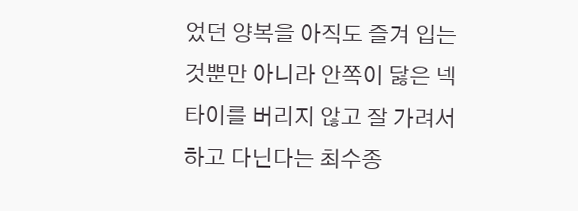었던 양복을 아직도 즐겨 입는 것뿐만 아니라 안쪽이 닳은 넥타이를 버리지 않고 잘 가려서 하고 다닌다는 최수종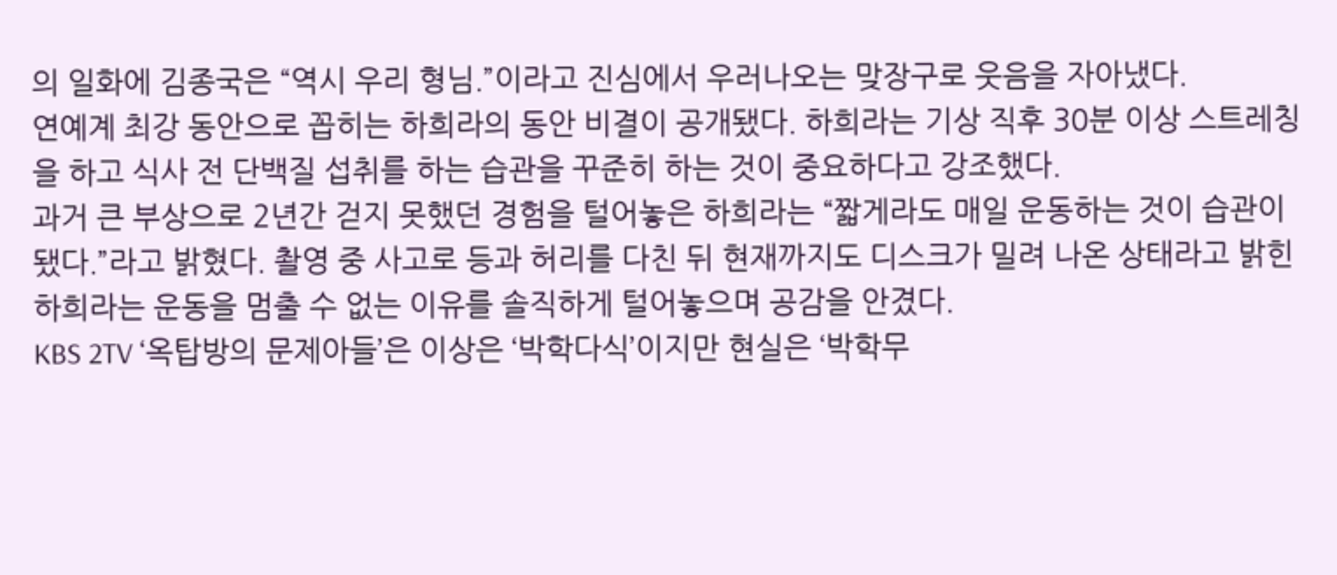의 일화에 김종국은 “역시 우리 형님.”이라고 진심에서 우러나오는 맞장구로 웃음을 자아냈다.
연예계 최강 동안으로 꼽히는 하희라의 동안 비결이 공개됐다. 하희라는 기상 직후 30분 이상 스트레칭을 하고 식사 전 단백질 섭취를 하는 습관을 꾸준히 하는 것이 중요하다고 강조했다.
과거 큰 부상으로 2년간 걷지 못했던 경험을 털어놓은 하희라는 “짧게라도 매일 운동하는 것이 습관이 됐다.”라고 밝혔다. 촬영 중 사고로 등과 허리를 다친 뒤 현재까지도 디스크가 밀려 나온 상태라고 밝힌 하희라는 운동을 멈출 수 없는 이유를 솔직하게 털어놓으며 공감을 안겼다.
KBS 2TV ‘옥탑방의 문제아들’은 이상은 ‘박학다식’이지만 현실은 ‘박학무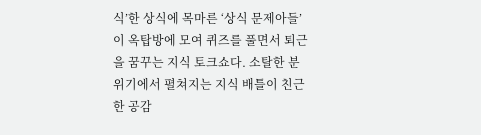식’한 상식에 목마른 ‘상식 문제아들’이 옥탑방에 모여 퀴즈를 풀면서 퇴근을 꿈꾸는 지식 토크쇼다. 소탈한 분위기에서 펼쳐지는 지식 배틀이 친근한 공감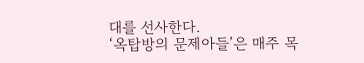대를 선사한다.
‘옥탑방의 문제아들’은 매주 목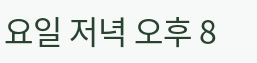요일 저녁 오후 8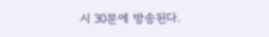시 30분에 방송된다.